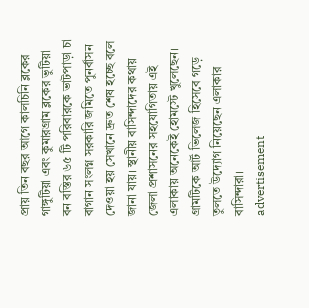প্রায় তিন বছর আগে কালচিনি ব্লকের গাঙ্গুটিয়া এবং কুমারগ্রাম ব্লকের ভুটিয়া বন বস্তির ৬৫ টি পরিবারকে ভাটপাড়া চা বাগান সংলগ্ন সরকারি জমিতে পুনর্বাসন দেওয়া হয় সেখানে দ্রুত শেষ হচ্ছে বলে জানা যায়। স্থানীয় বাসিন্দাদের কথায় জেলা প্রশাসনের সহযোগিতায় এই এলাকায় অনেকেই হোমস্টে খুলেছেন। গ্রামটিকে আর্ট ভিলেজ হিসেবে গড়ে তুলতে উদ্যোগ নিয়েছেন এলাকার বাসিন্দারা।
advertisement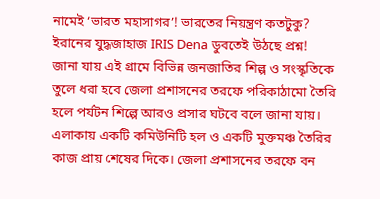নামেই ‘ভারত মহাসাগর’! ভারতের নিয়ন্ত্রণ কতটুকু? ইরানের যুদ্ধজাহাজ IRIS Dena ডুবতেই উঠছে প্রশ্ন!
জানা যায় এই গ্রামে বিভিন্ন জনজাতির শিল্প ও সংস্কৃতিকে তুলে ধরা হবে জেলা প্রশাসনের তরফে পরিকাঠামো তৈরি হলে পর্যটন শিল্পে আরও প্রসার ঘটবে বলে জানা যায়। এলাকায় একটি কমিউনিটি হল ও একটি মুক্তমঞ্চ তৈরির কাজ প্রায় শেষের দিকে। জেলা প্রশাসনের তরফে বন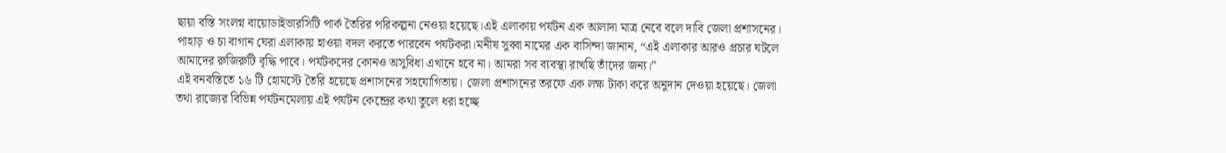ছায়া বস্তি সংলগ্ন বায়োডাইভারসিটি পার্ক তৈরির পরিকল্পনা নেওয়া হয়েছে।এই এলাকায় পর্যটন এক আলাদা মাত্র নেবে বলে দাবি জেলা প্রশাসনের। পাহাড় ও চা বাগান ঘেরা এলাকায় হাওয়া বদল করতে পারবেন পর্যটকরা।মনীষ সুব্বা নামের এক বাসিন্দা জানান, “এই এলাকার আরও প্রচার ঘটলে আমাদের রুজিরুটি বৃদ্ধি পাবে। পর্যটকদের কোনও অসুবিধা এখানে হবে না। আমরা সব ব্যবস্থা রাখছি তাঁদের জন্য।”
এই বনবস্তিতে ১৬ টি হোমস্টে তৈরি হয়েছে প্রশাসনের সহযোগিতায়। জেলা প্রশাসনের তরফে এক লক্ষ টাকা করে অনুদান দেওয়া হয়েছে। জেলা তথা রাজ্যের বিভিন্ন পর্যটনমেলায় এই পর্যটন কেন্দ্রের কথা তুলে ধরা হচ্ছে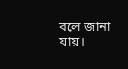বলে জানা যায়।